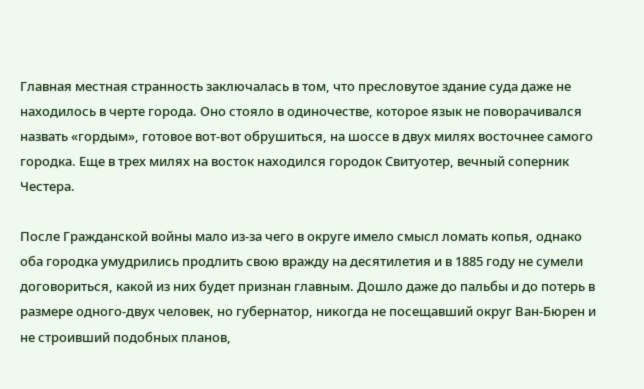Главная местная странность заключалась в том, что пресловутое здание суда даже не находилось в черте города. Оно стояло в одиночестве, которое язык не поворачивался назвать «гордым», готовое вот-вот обрушиться, на шоссе в двух милях восточнее самого городка. Еще в трех милях на восток находился городок Свитуотер, вечный соперник Честера.

После Гражданской войны мало из-за чего в округе имело смысл ломать копья, однако оба городка умудрились продлить свою вражду на десятилетия и в 1885 году не сумели договориться, какой из них будет признан главным. Дошло даже до пальбы и до потерь в размере одного-двух человек, но губернатор, никогда не посещавший округ Ван-Бюрен и не строивший подобных планов,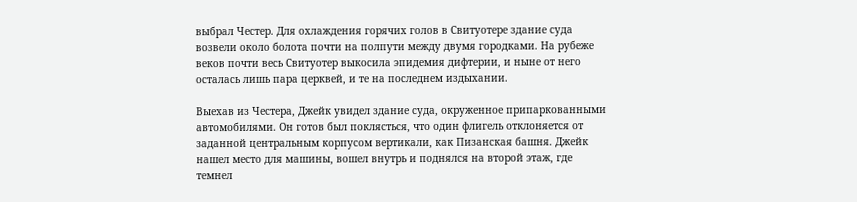выбрал Честер. Для охлаждения горячих голов в Свитуотере здание суда возвели около болота почти на полпути между двумя городками. На рубеже веков почти весь Свитуотер выкосила эпидемия дифтерии, и ныне от него осталась лишь пара церквей, и те на последнем издыхании.

Выехав из Честера, Джейк увидел здание суда, окруженное припаркованными автомобилями. Он готов был поклясться, что один флигель отклоняется от заданной центральным корпусом вертикали, как Пизанская башня. Джейк нашел место для машины, вошел внутрь и поднялся на второй этаж, где темнел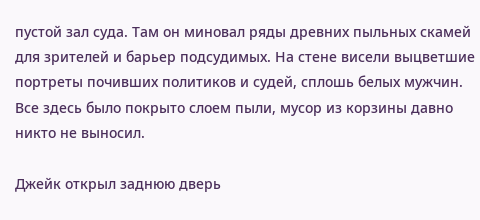пустой зал суда. Там он миновал ряды древних пыльных скамей для зрителей и барьер подсудимых. На стене висели выцветшие портреты почивших политиков и судей, сплошь белых мужчин. Все здесь было покрыто слоем пыли, мусор из корзины давно никто не выносил.

Джейк открыл заднюю дверь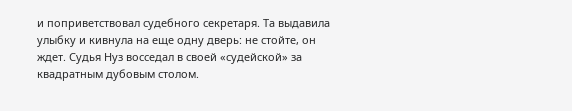и поприветствовал судебного секретаря. Та выдавила улыбку и кивнула на еще одну дверь: не стойте, он ждет. Судья Нуз восседал в своей «судейской» за квадратным дубовым столом.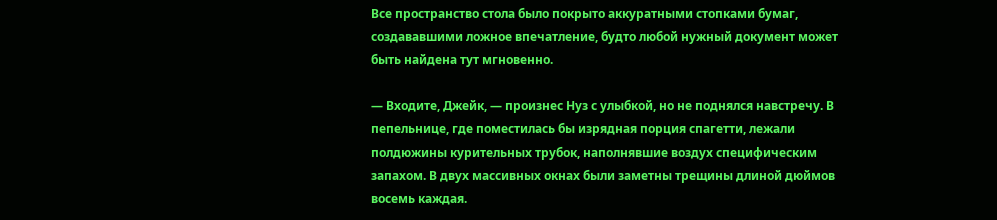Все пространство стола было покрыто аккуратными стопками бумаг, создававшими ложное впечатление, будто любой нужный документ может быть найдена тут мгновенно.

— Входите, Джейк, — произнес Нуз с улыбкой, но не поднялся навстречу. В пепельнице, где поместилась бы изрядная порция спагетти, лежали полдюжины курительных трубок, наполнявшие воздух специфическим запахом. В двух массивных окнах были заметны трещины длиной дюймов восемь каждая.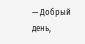— Добрый день,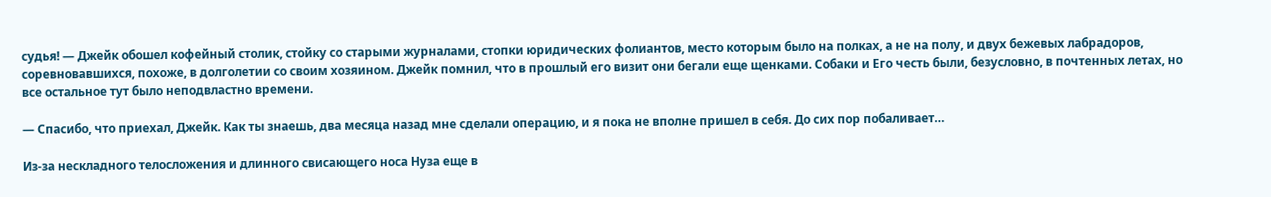судья! — Джейк обошел кофейный столик, стойку со старыми журналами, стопки юридических фолиантов, место которым было на полках, а не на полу, и двух бежевых лабрадоров, соревновавшихся, похоже, в долголетии со своим хозяином. Джейк помнил, что в прошлый его визит они бегали еще щенками. Собаки и Его честь были, безусловно, в почтенных летах, но все остальное тут было неподвластно времени.

— Спасибо, что приехал, Джейк. Как ты знаешь, два месяца назад мне сделали операцию, и я пока не вполне пришел в себя. До сих пор побаливает…

Из-за нескладного телосложения и длинного свисающего носа Нуза еще в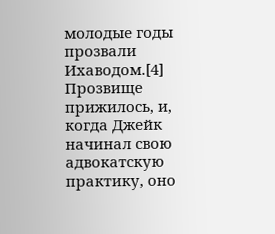молодые годы прозвали Ихаводом.[4] Прозвище прижилось, и, когда Джейк начинал свою адвокатскую практику, оно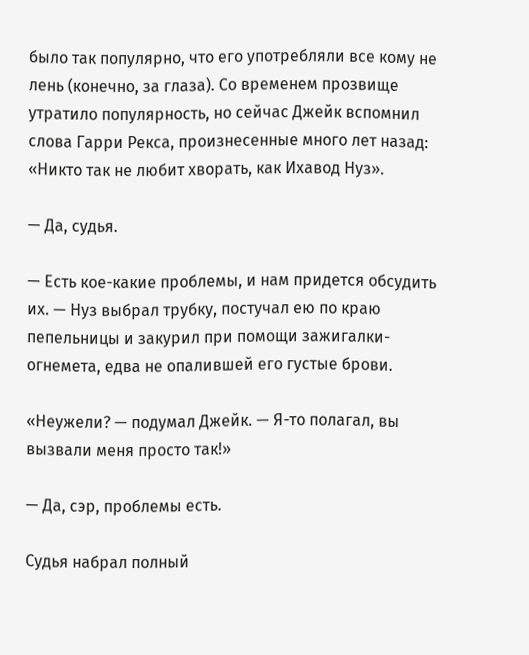было так популярно, что его употребляли все кому не лень (конечно, за глаза). Со временем прозвище утратило популярность, но сейчас Джейк вспомнил слова Гарри Рекса, произнесенные много лет назад: «Никто так не любит хворать, как Ихавод Нуз».

— Да, судья.

— Есть кое-какие проблемы, и нам придется обсудить их. — Нуз выбрал трубку, постучал ею по краю пепельницы и закурил при помощи зажигалки-огнемета, едва не опалившей его густые брови.

«Неужели? — подумал Джейк. — Я-то полагал, вы вызвали меня просто так!»

— Да, сэр, проблемы есть.

Судья набрал полный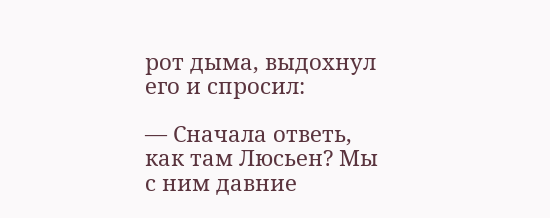рот дыма, выдохнул его и спросил:

— Сначала ответь, как там Люсьен? Мы с ним давние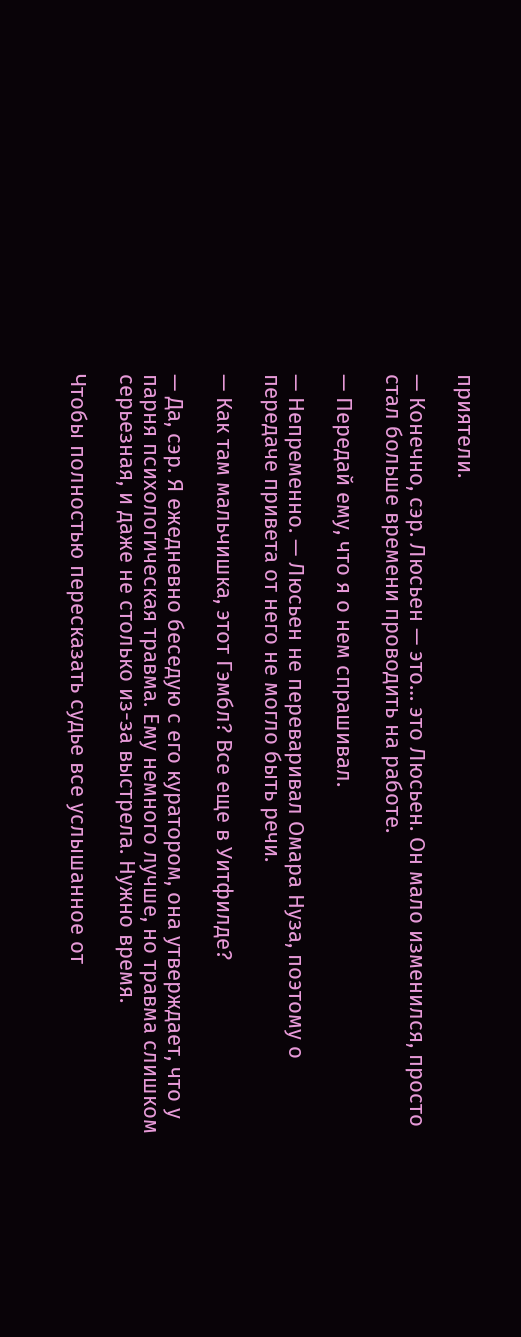приятели.

— Конечно, сэр. Люсьен — это… это Люсьен. Он мало изменился, просто стал больше времени проводить на работе.

— Передай ему, что я о нем спрашивал.

— Непременно. — Люсьен не переваривал Омара Нуза, поэтому о передаче привета от него не могло быть речи.

— Как там мальчишка, этот Гэмбл? Все еще в Уитфилде?

— Да, сэр. Я ежедневно беседую с его куратором, она утверждает, что у парня психологическая травма. Ему немного лучше, но травма слишком серьезная, и даже не столько из-за выстрела. Нужно время.

Чтобы полностью пересказать судье все услышанное от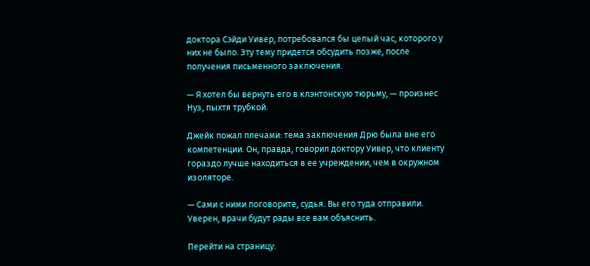доктора Сэйди Уивер, потребовался бы целый час, которого у них не было. Эту тему придется обсудить позже, после получения письменного заключения.

— Я хотел бы вернуть его в клэнтонскую тюрьму, — произнес Нуз, пыхтя трубкой.

Джейк пожал плечами: тема заключения Дрю была вне его компетенции. Он, правда, говорил доктору Уивер, что клиенту гораздо лучше находиться в ее учреждении, чем в окружном изоляторе.

— Сами с ними поговорите, судья. Вы его туда отправили. Уверен, врачи будут рады все вам объяснить.

Перейти на страницу: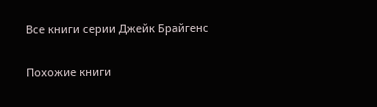Все книги серии Джейк Брайгенс

Похожие книги